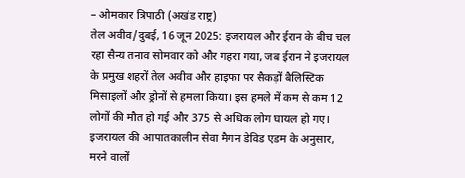– ओमकार त्रिपाठी (अखंड राष्ट्र)
तेल अवीव/दुबई, 16 जून 2025: इजरायल और ईरान के बीच चल रहा सैन्य तनाव सोमवार को और गहरा गया, जब ईरान ने इजरायल के प्रमुख शहरों तेल अवीव और हाइफा पर सैकड़ों बैलिस्टिक मिसाइलों और ड्रोनों से हमला किया। इस हमले में कम से कम 12 लोगों की मौत हो गई और 375 से अधिक लोग घायल हो गए। इजरायल की आपातकालीन सेवा मैगन डेविड एडम के अनुसार, मरने वालों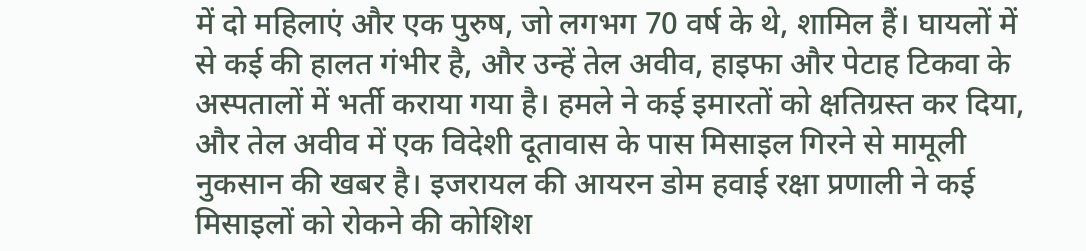में दो महिलाएं और एक पुरुष, जो लगभग 70 वर्ष के थे, शामिल हैं। घायलों में से कई की हालत गंभीर है, और उन्हें तेल अवीव, हाइफा और पेटाह टिकवा के अस्पतालों में भर्ती कराया गया है। हमले ने कई इमारतों को क्षतिग्रस्त कर दिया, और तेल अवीव में एक विदेशी दूतावास के पास मिसाइल गिरने से मामूली नुकसान की खबर है। इजरायल की आयरन डोम हवाई रक्षा प्रणाली ने कई मिसाइलों को रोकने की कोशिश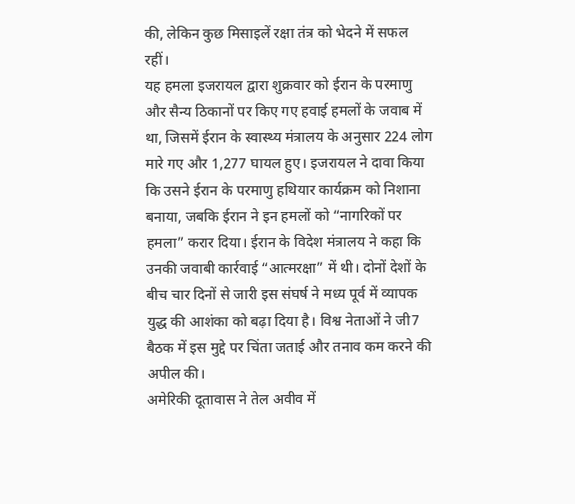की, लेकिन कुछ मिसाइलें रक्षा तंत्र को भेदने में सफल रहीं।
यह हमला इजरायल द्वारा शुक्रवार को ईरान के परमाणु और सैन्य ठिकानों पर किए गए हवाई हमलों के जवाब में था, जिसमें ईरान के स्वास्थ्य मंत्रालय के अनुसार 224 लोग मारे गए और 1,277 घायल हुए। इजरायल ने दावा किया कि उसने ईरान के परमाणु हथियार कार्यक्रम को निशाना बनाया, जबकि ईरान ने इन हमलों को “नागरिकों पर हमला” करार दिया। ईरान के विदेश मंत्रालय ने कहा कि उनकी जवाबी कार्रवाई “आत्मरक्षा” में थी। दोनों देशों के बीच चार दिनों से जारी इस संघर्ष ने मध्य पूर्व में व्यापक युद्ध की आशंका को बढ़ा दिया है। विश्व नेताओं ने जी7 बैठक में इस मुद्दे पर चिंता जताई और तनाव कम करने की अपील की।
अमेरिकी दूतावास ने तेल अवीव में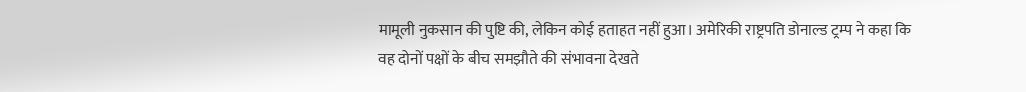मामूली नुकसान की पुष्टि की, लेकिन कोई हताहत नहीं हुआ। अमेरिकी राष्ट्रपति डोनाल्ड ट्रम्प ने कहा कि वह दोनों पक्षों के बीच समझौते की संभावना देखते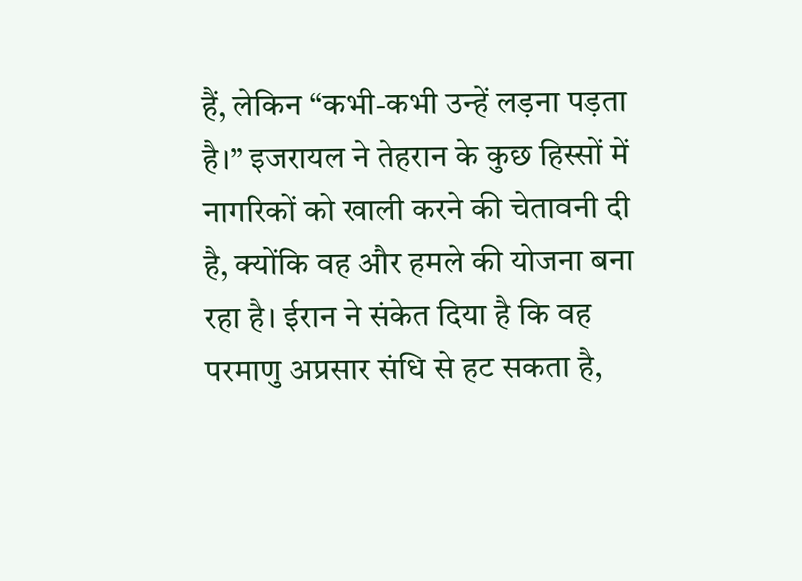हैं, लेकिन “कभी-कभी उन्हें लड़ना पड़ता है।” इजरायल ने तेहरान के कुछ हिस्सों में नागरिकों को खाली करने की चेतावनी दी है, क्योंकि वह और हमले की योजना बना रहा है। ईरान ने संकेत दिया है कि वह परमाणु अप्रसार संधि से हट सकता है,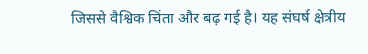जिससे वैश्विक चिंता और बढ़ गई है। यह संघर्ष क्षेत्रीय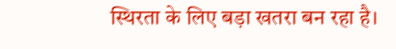स्थिरता के लिए बड़ा खतरा बन रहा है।